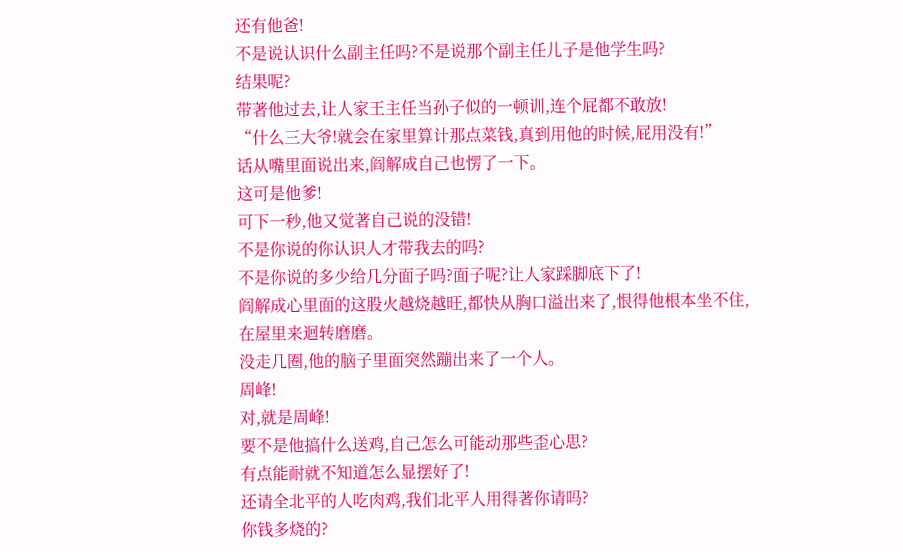还有他爸!
不是说认识什么副主任吗?不是说那个副主任儿子是他学生吗?
结果呢?
带著他过去,让人家王主任当孙子似的一顿训,连个屁都不敢放!
“什么三大爷!就会在家里算计那点菜钱,真到用他的时候,屁用没有!”
话从嘴里面说出来,阎解成自己也愣了一下。
这可是他爹!
可下一秒,他又觉著自己说的没错!
不是你说的你认识人才带我去的吗?
不是你说的多少给几分面子吗?面子呢?让人家踩脚底下了!
阎解成心里面的这股火越烧越旺,都快从胸口溢出来了,恨得他根本坐不住,在屋里来迴转磨磨。
没走几圈,他的脑子里面突然蹦出来了一个人。
周峰!
对,就是周峰!
要不是他搞什么送鸡,自己怎么可能动那些歪心思?
有点能耐就不知道怎么显摆好了!
还请全北平的人吃肉鸡,我们北平人用得著你请吗?
你钱多烧的?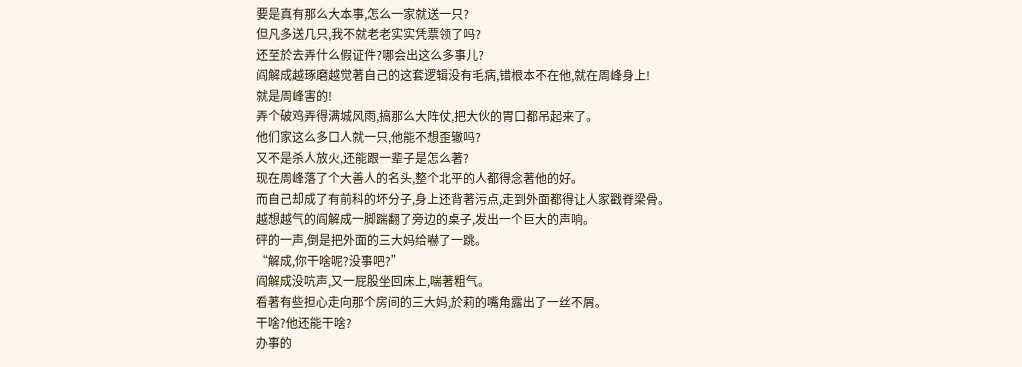要是真有那么大本事,怎么一家就送一只?
但凡多送几只,我不就老老实实凭票领了吗?
还至於去弄什么假证件?哪会出这么多事儿?
阎解成越琢磨越觉著自己的这套逻辑没有毛病,错根本不在他,就在周峰身上!
就是周峰害的!
弄个破鸡弄得满城风雨,搞那么大阵仗,把大伙的胃口都吊起来了。
他们家这么多口人就一只,他能不想歪辙吗?
又不是杀人放火,还能跟一辈子是怎么著?
现在周峰落了个大善人的名头,整个北平的人都得念著他的好。
而自己却成了有前科的坏分子,身上还背著污点,走到外面都得让人家戳脊梁骨。
越想越气的阎解成一脚踹翻了旁边的桌子,发出一个巨大的声响。
砰的一声,倒是把外面的三大妈给嚇了一跳。
“解成,你干啥呢?没事吧?”
阎解成没吭声,又一屁股坐回床上,喘著粗气。
看著有些担心走向那个房间的三大妈,於莉的嘴角露出了一丝不屑。
干啥?他还能干啥?
办事的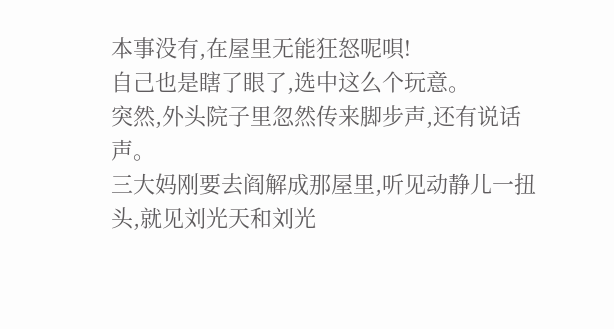本事没有,在屋里无能狂怒呢唄!
自己也是瞎了眼了,选中这么个玩意。
突然,外头院子里忽然传来脚步声,还有说话声。
三大妈刚要去阎解成那屋里,听见动静儿一扭头,就见刘光天和刘光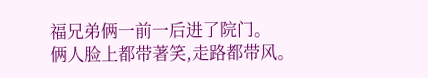福兄弟俩一前一后进了院门。
俩人脸上都带著笑,走路都带风。